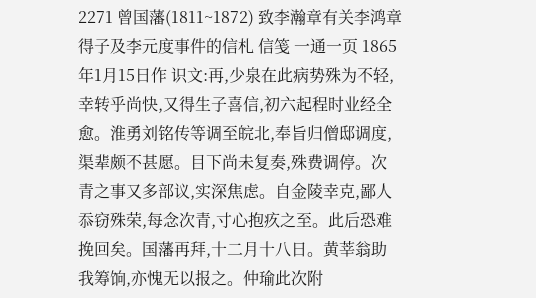2271 曾国藩(1811~1872) 致李瀚章有关李鸿章得子及李元度事件的信札 信笺 一通一页 1865年1月15日作 识文:再,少泉在此病势殊为不轻,幸转乎尚快,又得生子喜信,初六起程时业经全愈。淮勇刘铭传等调至皖北,奉旨归僧邸调度,渠辈颇不甚愿。目下尚未复奏,殊费调停。次青之事又多部议,实深焦虑。自金陵幸克,鄙人忝窃殊荣,每念次青,寸心抱疚之至。此后恐难挽回矣。国藩再拜,十二月十八日。黄莘翁助我筹饷,亦愧无以报之。仲瑜此次附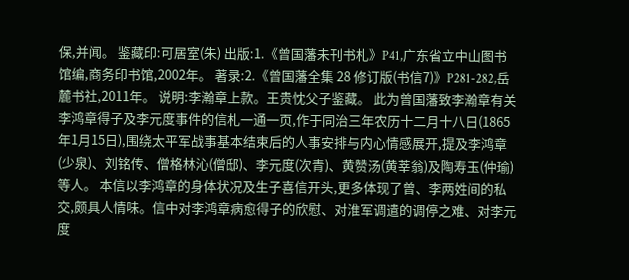保,并闻。 鉴藏印:可居室(朱) 出版:1.《曾国藩未刊书札》P41,广东省立中山图书馆编,商务印书馆,2002年。 著录:2.《曾国藩全集 28 修订版(书信7)》P281-282,岳麓书社,2011年。 说明:李瀚章上款。王贵忱父子鉴藏。 此为曾国藩致李瀚章有关李鸿章得子及李元度事件的信札一通一页,作于同治三年农历十二月十八日(1865年1月15日),围绕太平军战事基本结束后的人事安排与内心情感展开,提及李鸿章(少泉)、刘铭传、僧格林沁(僧邸)、李元度(次青)、黄赞汤(黄莘翁)及陶寿玉(仲瑜)等人。 本信以李鸿章的身体状况及生子喜信开头,更多体现了曾、李两姓间的私交,颇具人情味。信中对李鸿章病愈得子的欣慰、对淮军调遣的调停之难、对李元度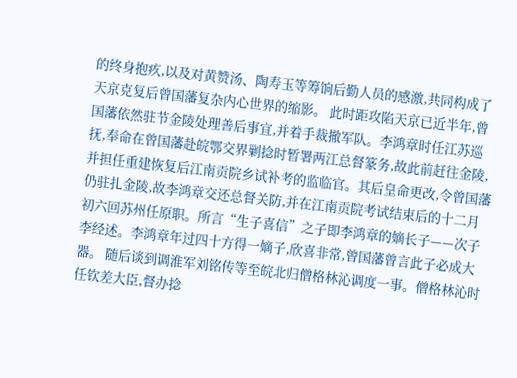的终身抱疚,以及对黄赞汤、陶寿玉等筹饷后勤人员的感激,共同构成了天京克复后曾国藩复杂内心世界的缩影。 此时距攻陷天京已近半年,曾国藩依然驻节金陵处理善后事宜,并着手裁撤军队。李鸿章时任江苏巡抚,奉命在曾国藩赴皖鄂交界剿捻时暂署两江总督篆务,故此前赶往金陵,并担任重建恢复后江南贡院乡试补考的监临官。其后皇命更改,令曾国藩仍驻扎金陵,故李鸿章交还总督关防,并在江南贡院考试结束后的十二月初六回苏州任原职。所言“生子喜信”之子即李鸿章的嫡长子——次子李经述。李鸿章年过四十方得一嫡子,欣喜非常,曾国藩曾言此子必成大器。 随后谈到调淮军刘铭传等至皖北归僧格林沁调度一事。僧格林沁时任钦差大臣,督办捻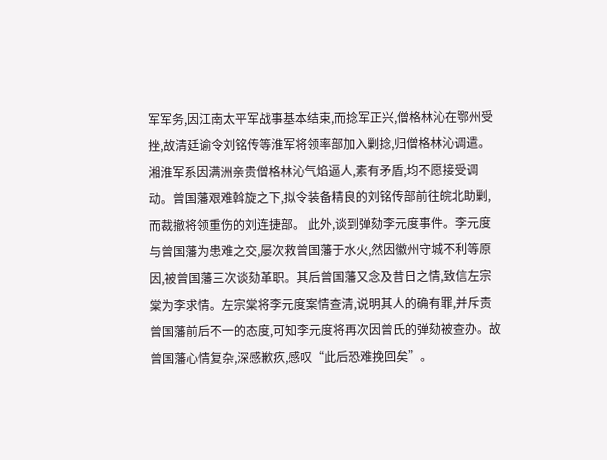军军务,因江南太平军战事基本结束,而捻军正兴,僧格林沁在鄂州受挫,故清廷谕令刘铭传等淮军将领率部加入剿捻,归僧格林沁调遣。湘淮军系因满洲亲贵僧格林沁气焰逼人,素有矛盾,均不愿接受调动。曾国藩艰难斡旋之下,拟令装备精良的刘铭传部前往皖北助剿,而裁撤将领重伤的刘连捷部。 此外,谈到弹劾李元度事件。李元度与曾国藩为患难之交,屡次救曾国藩于水火,然因徽州守城不利等原因,被曾国藩三次谈劾革职。其后曾国藩又念及昔日之情,致信左宗棠为李求情。左宗棠将李元度案情查清,说明其人的确有罪,并斥责曾国藩前后不一的态度,可知李元度将再次因曾氏的弹劾被查办。故曾国藩心情复杂,深感歉疚,感叹“此后恐难挽回矣”。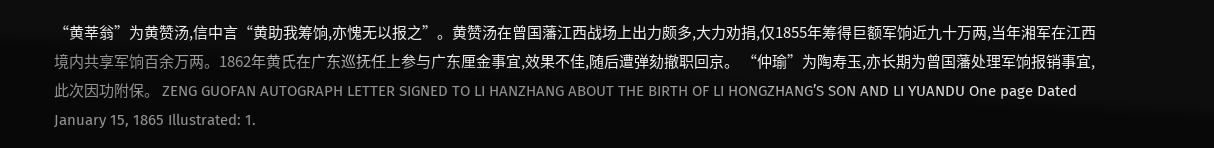“黄莘翁”为黄赞汤,信中言“黄助我筹饷,亦愧无以报之”。黄赞汤在曾国藩江西战场上出力颇多,大力劝捐,仅1855年筹得巨额军饷近九十万两,当年湘军在江西境内共享军饷百余万两。1862年黄氏在广东巡抚任上参与广东厘金事宜,效果不佳,随后遭弹劾撤职回京。 “仲瑜”为陶寿玉,亦长期为曾国藩处理军饷报销事宜,此次因功附保。 ZENG GUOFAN AUTOGRAPH LETTER SIGNED TO LI HANZHANG ABOUT THE BIRTH OF LI HONGZHANG’S SON AND LI YUANDU One page Dated January 15, 1865 Illustrated: 1.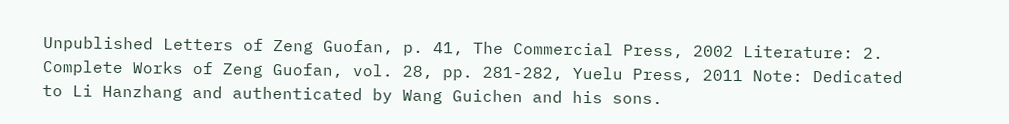Unpublished Letters of Zeng Guofan, p. 41, The Commercial Press, 2002 Literature: 2. Complete Works of Zeng Guofan, vol. 28, pp. 281-282, Yuelu Press, 2011 Note: Dedicated to Li Hanzhang and authenticated by Wang Guichen and his sons.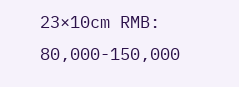23×10cm RMB: 80,000-150,000